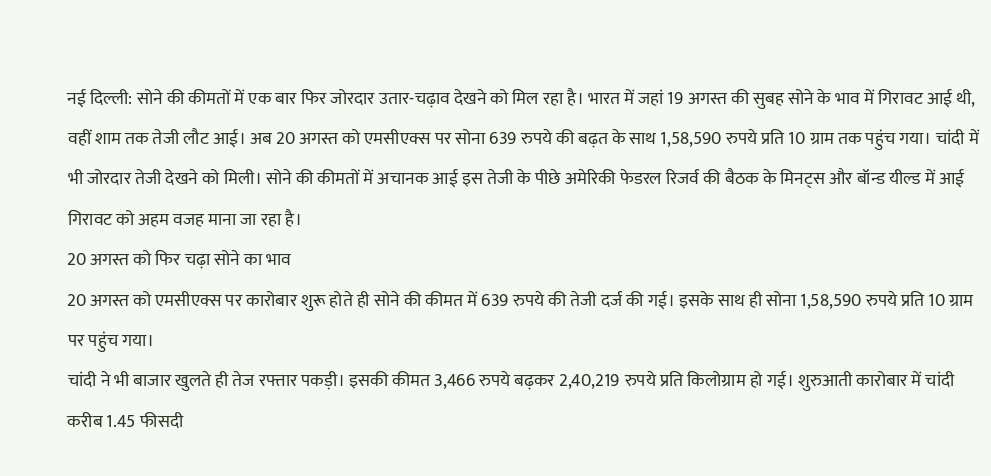नई दिल्ली: सोने की कीमतों में एक बार फिर जोरदार उतार-चढ़ाव देखने को मिल रहा है। भारत में जहां 19 अगस्त की सुबह सोने के भाव में गिरावट आई थी, वहीं शाम तक तेजी लौट आई। अब 20 अगस्त को एमसीएक्स पर सोना 639 रुपये की बढ़त के साथ 1,58,590 रुपये प्रति 10 ग्राम तक पहुंच गया। चांदी में भी जोरदार तेजी देखने को मिली। सोने की कीमतों में अचानक आई इस तेजी के पीछे अमेरिकी फेडरल रिजर्व की बैठक के मिनट्स और बॉन्ड यील्ड में आई गिरावट को अहम वजह माना जा रहा है।
20 अगस्त को फिर चढ़ा सोने का भाव
20 अगस्त को एमसीएक्स पर कारोबार शुरू होते ही सोने की कीमत में 639 रुपये की तेजी दर्ज की गई। इसके साथ ही सोना 1,58,590 रुपये प्रति 10 ग्राम पर पहुंच गया।
चांदी ने भी बाजार खुलते ही तेज रफ्तार पकड़ी। इसकी कीमत 3,466 रुपये बढ़कर 2,40,219 रुपये प्रति किलोग्राम हो गई। शुरुआती कारोबार में चांदी करीब 1.45 फीसदी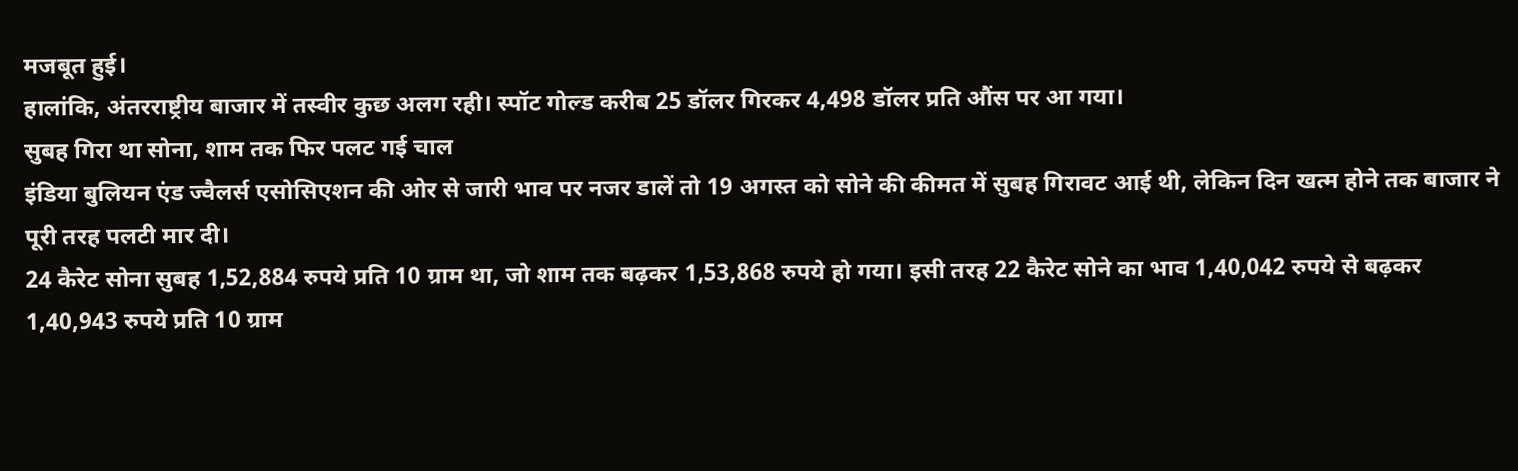मजबूत हुई।
हालांकि, अंतरराष्ट्रीय बाजार में तस्वीर कुछ अलग रही। स्पॉट गोल्ड करीब 25 डॉलर गिरकर 4,498 डॉलर प्रति औंस पर आ गया।
सुबह गिरा था सोना, शाम तक फिर पलट गई चाल
इंडिया बुलियन एंड ज्वैलर्स एसोसिएशन की ओर से जारी भाव पर नजर डालें तो 19 अगस्त को सोने की कीमत में सुबह गिरावट आई थी, लेकिन दिन खत्म होने तक बाजार ने पूरी तरह पलटी मार दी।
24 कैरेट सोना सुबह 1,52,884 रुपये प्रति 10 ग्राम था, जो शाम तक बढ़कर 1,53,868 रुपये हो गया। इसी तरह 22 कैरेट सोने का भाव 1,40,042 रुपये से बढ़कर 1,40,943 रुपये प्रति 10 ग्राम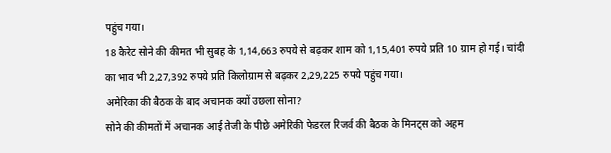पहुंच गया।
18 कैरेट सोने की कीमत भी सुबह के 1,14,663 रुपये से बढ़कर शाम को 1,15,401 रुपये प्रति 10 ग्राम हो गई। चांदी का भाव भी 2,27,392 रुपये प्रति किलोग्राम से बढ़कर 2,29,225 रुपये पहुंच गया।
अमेरिका की बैठक के बाद अचानक क्यों उछला सोना?
सोने की कीमतों में अचानक आई तेजी के पीछे अमेरिकी फेडरल रिजर्व की बैठक के मिनट्स को अहम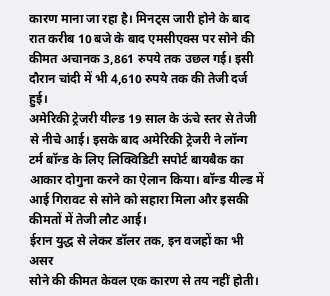कारण माना जा रहा है। मिनट्स जारी होने के बाद रात करीब 10 बजे के बाद एमसीएक्स पर सोने की कीमत अचानक 3,861 रुपये तक उछल गई। इसी दौरान चांदी में भी 4,610 रुपये तक की तेजी दर्ज हुई।
अमेरिकी ट्रेजरी यील्ड 19 साल के ऊंचे स्तर से तेजी से नीचे आई। इसके बाद अमेरिकी ट्रेजरी ने लॉन्ग टर्म बॉन्ड के लिए लिक्विडिटी सपोर्ट बायबैक का आकार दोगुना करने का ऐलान किया। बॉन्ड यील्ड में आई गिरावट से सोने को सहारा मिला और इसकी कीमतों में तेजी लौट आई।
ईरान युद्ध से लेकर डॉलर तक, इन वजहों का भी असर
सोने की कीमत केवल एक कारण से तय नहीं होती।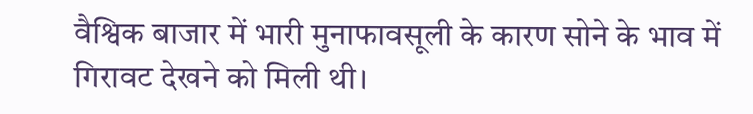वैश्विक बाजार में भारी मुनाफावसूली के कारण सोने के भाव में गिरावट देखने को मिली थी।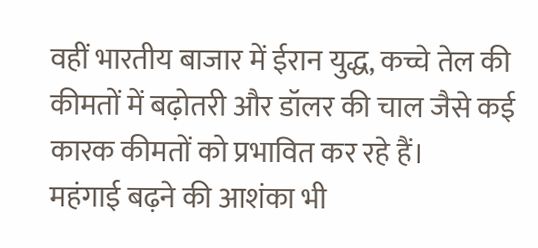वहीं भारतीय बाजार में ईरान युद्ध, कच्चे तेल की कीमतों में बढ़ोतरी और डॉलर की चाल जैसे कई कारक कीमतों को प्रभावित कर रहे हैं।
महंगाई बढ़ने की आशंका भी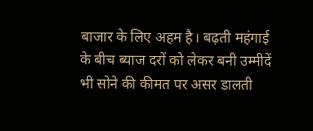बाजार के लिए अहम है। बढ़ती महंगाई के बीच ब्याज दरों को लेकर बनी उम्मीदें भी सोने की कीमत पर असर डालती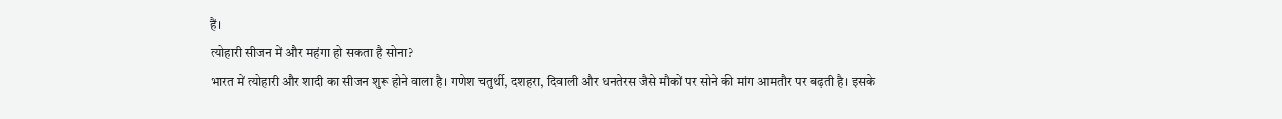हैं।
त्योहारी सीजन में और महंगा हो सकता है सोना?
भारत में त्योहारी और शादी का सीजन शुरू होने वाला है। गणेश चतुर्थी, दशहरा, दिवाली और धनतेरस जैसे मौकों पर सोने की मांग आमतौर पर बढ़ती है। इसके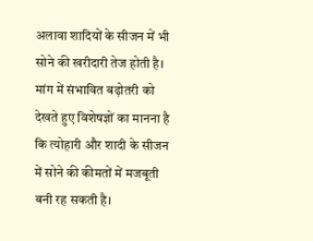अलावा शादियों के सीजन में भी सोने की खरीदारी तेज होती है।
मांग में संभावित बढ़ोतरी को देखते हुए विशेषज्ञों का मानना है कि त्योहारी और शादी के सीजन में सोने की कीमतों में मजबूती बनी रह सकती है।